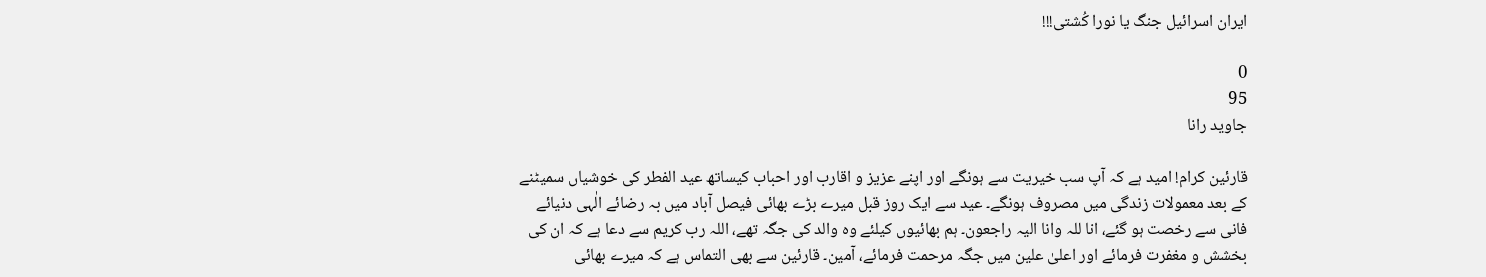ایران اسرائیل جنگ یا نورا کُشتی!!!

0
95
جاوید رانا

قارئین کرام! امید ہے کہ آپ سب خیریت سے ہونگے اور اپنے عزیز و اقارب اور احباب کیساتھ عید الفطر کی خوشیاں سمیٹنے کے بعد معمولات زندگی میں مصروف ہونگے۔ عید سے ایک روز قبل میرے بڑے بھائی فیصل آباد میں بہ رضائے الٰہی دنیائے فانی سے رخصت ہو گئے، انا للہ وانا الیہ راجعون۔ ہم بھائیوں کیلئے وہ والد کی جگہ تھے، اللہ رب کریم سے دعا ہے کہ ان کی بخشش و مغفرت فرمائے اور اعلیٰ علین میں جگہ مرحمت فرمائے، آمین۔ قارئین سے بھی التماس ہے کہ میرے بھائی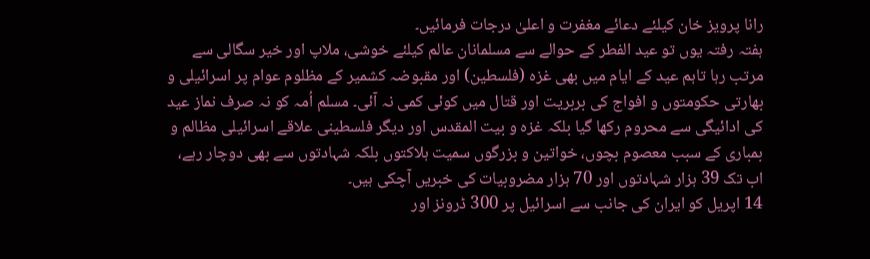رانا پرویز خان کیلئے دعائے مغفرت و اعلیٰ درجات فرمائیں۔
ہفتہ رفتہ یوں تو عید الفطر کے حوالے سے مسلمانان عالم کیلئے خوشی، ملاپ اور خیر سگالی سے مرتب رہا تاہم عید کے ایام میں بھی غزہ (فلسطین) اور مقبوضہ کشمیر کے مظلوم عوام پر اسرائیلی و بھارتی حکومتوں و افواج کی بربریت اور قتال میں کوئی کمی نہ آئی۔ مسلم اُمہ کو نہ صرف نماز عید کی ادائیگی سے محروم رکھا گیا بلکہ غزہ و بیت المقدس اور دیگر فلسطینی علاقے اسرائیلی مظالم و بمباری کے سبب معصوم بچوں، خواتین و بزرگوں سمیت ہلاکتوں بلکہ شہادتوں سے بھی دوچار رہے، اب تک 39 ہزار شہادتوں اور 70 ہزار مضروبیات کی خبریں آچکی ہیں۔
14 اپریل کو ایران کی جانب سے اسرائیل پر 300 ڈرونز اور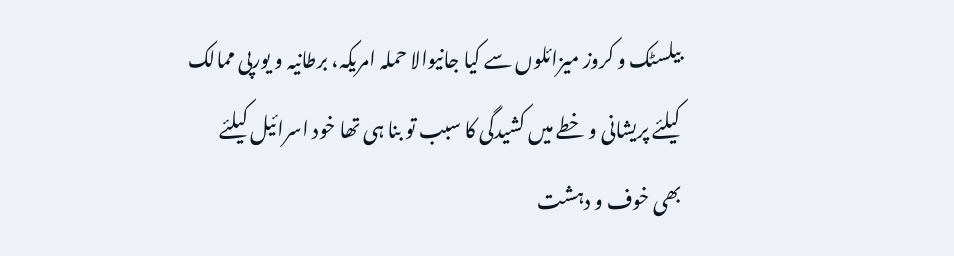بیلسٹک و کروز میزائلوں سے کیا جانیوالا حملہ امریکہ، برطانیہ و یورپی ممالک کیلئے پریشانی و خطے میں کشیدگی کا سبب تو بنا ہی تھا خود اسرائیل کیلئے بھی خوف و دہشت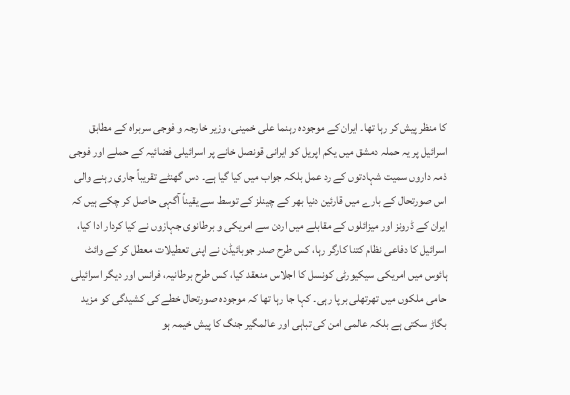کا منظر پیش کر رہا تھا۔ ایران کے موجودہ رہنما علی خمینی، وزیر خارجہ و فوجی سربراہ کے مطابق اسرائیل پر یہ حملہ دمشق میں یکم اپریل کو ایرانی قونصل خانے پر اسرائیلی فضائیہ کے حملے اور فوجی ذمہ داروں سمیت شہادتوں کے رد عمل بلکہ جواب میں کیا گیا ہے۔ دس گھنٹے تقریباً جاری رہنے والی اس صورتحال کے بارے میں قارئین دنیا بھر کے چینلز کے توسط سے یقیناً آگہی حاصل کر چکے ہیں کہ ایران کے ڈرونز اور میزائلوں کے مقابلے میں اردن سے امریکی و برطانوی جہازوں نے کیا کردار ادا کیا، اسرائیل کا دفاعی نظام کتنا کارگر رہا، کس طرح صدر جوبائیڈن نے اپنی تعطیلات معطل کر کے وائٹ ہائوس میں امریکی سیکیورٹی کونسل کا اجلاس منعقد کیا، کس طرح برطانیہ، فرانس اور دیگر اسرائیلی حامی ملکوں میں تھرتھلی برپا رہی۔ کہا جا رہا تھا کہ موجودہ صورتحال خطے کی کشیدگی کو مزید بگاڑ سکتی ہے بلکہ عالمی امن کی تباہی اور عالمگیر جنگ کا پیش خیمہ ہو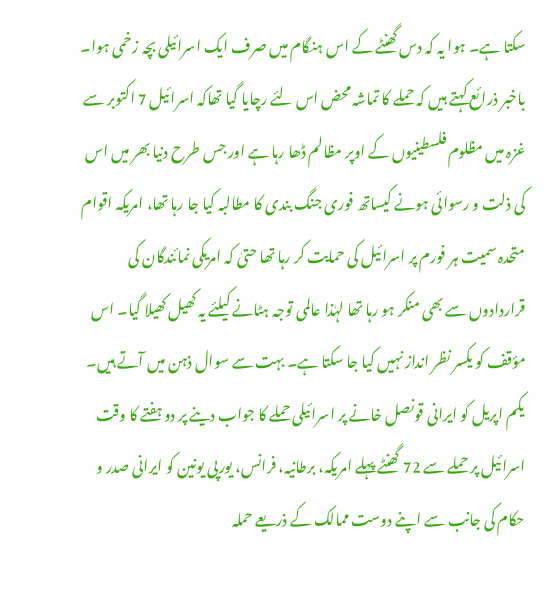سکتا ہے۔ ہوا یہ کہ دس گھنٹے کے اس ہنگام میں صرف ایک اسرائیلی بچہ زخمی ہوا۔
باخبر ذرائع کہتے ہیں کہ حملے کا تماشہ محض اس لئے رچایا گیا تھاکہ اسرائیل 7 اکتوبر سے غزہ میں مظلوم فلسطینیوں کے اوپر مظالم ڈھا رہا ہے اور جس طرح دنیا بھر میں اس کی ذلت و رسوائی ہونے کیساتھ فوری جنگ بندی کا مطالبہ کیا جا رہا تھا، امریکہ اقوام متحدہ سمیت ہر فورم پر اسرائیل کی حمایت کر رہا تھا حتیٰ کہ امریکی نمائندگان کی قراردادوں سے بھی منکر ہو رہا تھا لہٰذا عالمی توجہ ہٹانے کیلئے یہ کھیل کھیلا گیا۔ اس مؤقف کو یکسر نظر انداز نہیں کیا جا سکتا ہے۔ بہت سے سوال ذہن میں آتے ہیں۔ یکم اپریل کو ایرانی قونصل خانے پر اسرائیلی حملے کا جواب دینے پر دو ہفتے کا وقت اسرائیل پر حملے سے 72 گھنٹے پہلے امریکہ، برطانیہ، فرانس، یورپی یونین کو ایرانی صدر و حکام کی جانب سے اپنے دوست ممالک کے ذریعے حملہ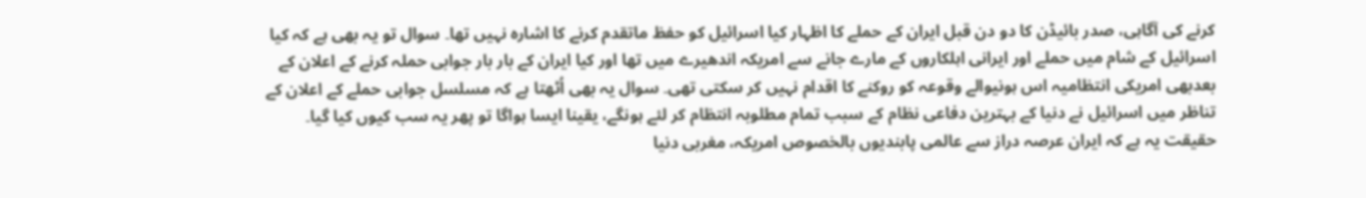کرنے کی آگاہی، صدر بائیڈن کا دو دن قبل ایران کے حملے کا اظہار کیا اسرائیل کو حفظ ماتقدم کرنے کا اشارہ نہیں تھا۔ سوال تو یہ بھی ہے کہ کیا اسرائیل کے شام میں حملے اور ایرانی اہلکاروں کے مارے جانے سے امریکہ اندھیرے میں تھا اور کیا ایران کے بار بار جوابی حملہ کرنے کے اعلان کے بعدبھی امریکی انتظامیہ اس ہونیوالے وقوعہ کو روکنے کا اقدام نہیں کر سکتی تھی۔ سوال یہ بھی اُٹھتا ہے کہ مسلسل جوابی حملے کے اعلان کے تناظر میں اسرائیل نے دنیا کے بہترین دفاعی نظام کے سبب تمام مطلوبہ انتظام کر لئے ہونگے، یقینا ایسا ہواگا تو پھر یہ سب کیوں کیا گیا۔
حقیقت یہ ہے کہ ایران عرصہ دراز سے عالمی پابندیوں بالخصوص امریکہ، مغربی دنیا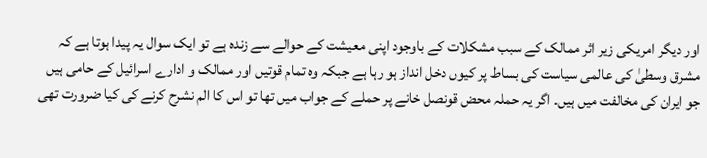اور دیگر امریکی زیر اثر ممالک کے سبب مشکلات کے باوجود اپنی معیشت کے حوالے سے زندہ ہے تو ایک سوال یہ پیدا ہوتا ہے کہ مشرق وسطیٰ کی عالمی سیاست کی بساط پر کیوں دخل انداز ہو رہا ہے جبکہ وہ تمام قوتیں اور ممالک و ادارے اسرائیل کے حامی ہیں جو ایران کی مخالفت میں ہیں۔ اگر یہ حملہ محض قونصل خانے پر حملے کے جواب میں تھا تو اس کا الم نشرح کرنے کی کیا ضرورت تھی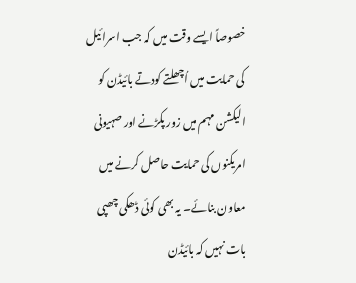خصوصاً ایسے وقت میں کہ جب اسرائیل کی حمایت میں اُچھلتے کودتے بائیڈن کو الیکشن مہم میں زور پکڑنے اور صہیونی امریکنوں کی حمایت حاصل کرنے میں معاون بنائے۔ یہ بھی کوئی ڈھکی چھپی بات نہیں کہ بائیڈن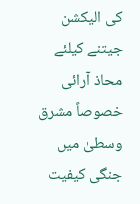کی الیکشن جیتنے کیلئے محاذ آرائی خصوصاً مشرق وسطیٰ میں جنگی کیفیت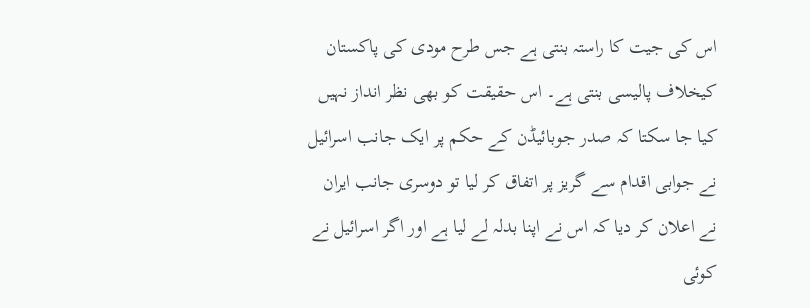اس کی جیت کا راستہ بنتی ہے جس طرح مودی کی پاکستان کیخلاف پالیسی بنتی ہے۔ اس حقیقت کو بھی نظر انداز نہیں کیا جا سکتا کہ صدر جوبائیڈن کے حکم پر ایک جانب اسرائیل نے جوابی اقدام سے گریز پر اتفاق کر لیا تو دوسری جانب ایران نے اعلان کر دیا کہ اس نے اپنا بدلہ لے لیا ہے اور اگر اسرائیل نے کوئی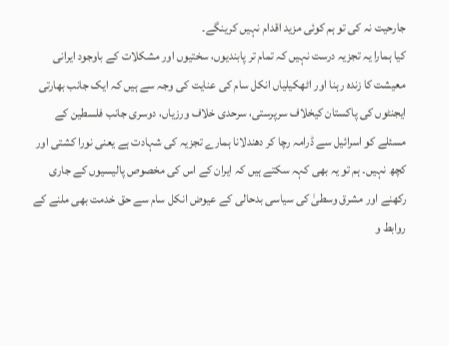جارحیت نہ کی تو ہم کوئی مزید اقدام نہیں کرینگے۔
کیا ہمارا یہ تجزیہ درست نہیں کہ تمام تر پابندیوں، سختیوں اور مشکلات کے باوجود ایرانی معیشت کا زندہ رہنا اور اٹھکیلیاں انکل سام کی عنایت کی وجہ سے ہیں کہ ایک جانب بھارتی ایجنٹوں کی پاکستان کیخلاف سرپرستی، سرحدی خلاف ورزیاں، دوسری جانب فلسطین کے مسئلے کو اسرائیل سے ڈرامہ رچا کر دھندلانا ہمارے تجزیہ کی شہادت ہے یعنی نورا کشتی اور کچھ نہیں۔ ہم تو یہ بھی کہہ سکتے ہیں کہ ایران کے اس کی مخصوص پالیسیوں کے جاری رکھنے اور مشرق وسطیٰ کی سیاسی بدحالی کے عیوض انکل سام سے حق خدمت بھی ملنے کے روابط و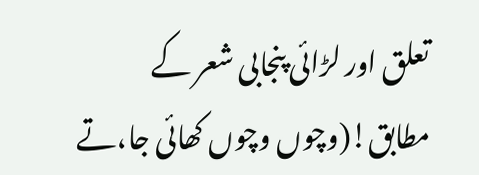تعلق اور لڑائی پنجابی شعر کے مطابق!(وچوں وچوں کھائی جا،تے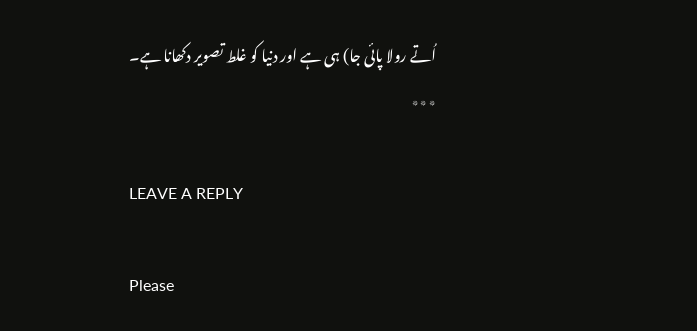اُتے رولا پائی جا) ہی ہے اور دنیا کو غلط تصویر دکھانا ہے۔
٭٭٭

LEAVE A REPLY

Please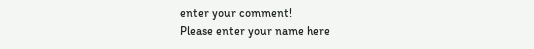enter your comment!
Please enter your name here